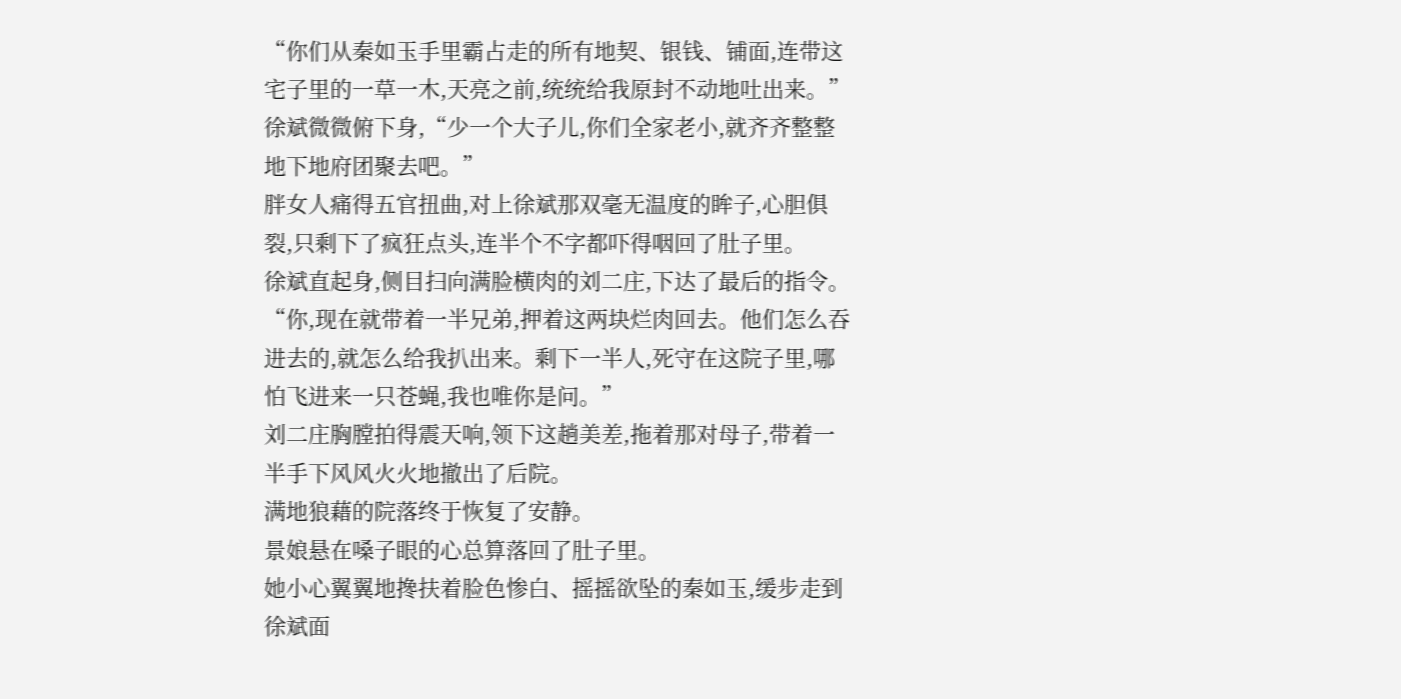“你们从秦如玉手里霸占走的所有地契、银钱、铺面,连带这宅子里的一草一木,天亮之前,统统给我原封不动地吐出来。”徐斌微微俯下身,“少一个大子儿,你们全家老小,就齐齐整整地下地府团聚去吧。”
胖女人痛得五官扭曲,对上徐斌那双毫无温度的眸子,心胆俱裂,只剩下了疯狂点头,连半个不字都吓得咽回了肚子里。
徐斌直起身,侧目扫向满脸横肉的刘二庄,下达了最后的指令。
“你,现在就带着一半兄弟,押着这两块烂肉回去。他们怎么吞进去的,就怎么给我扒出来。剩下一半人,死守在这院子里,哪怕飞进来一只苍蝇,我也唯你是问。”
刘二庄胸膛拍得震天响,领下这趟美差,拖着那对母子,带着一半手下风风火火地撤出了后院。
满地狼藉的院落终于恢复了安静。
景娘悬在嗓子眼的心总算落回了肚子里。
她小心翼翼地搀扶着脸色惨白、摇摇欲坠的秦如玉,缓步走到徐斌面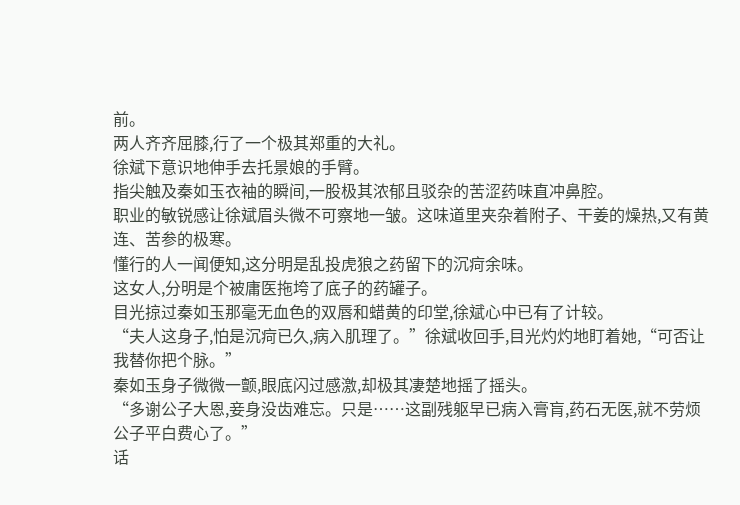前。
两人齐齐屈膝,行了一个极其郑重的大礼。
徐斌下意识地伸手去托景娘的手臂。
指尖触及秦如玉衣袖的瞬间,一股极其浓郁且驳杂的苦涩药味直冲鼻腔。
职业的敏锐感让徐斌眉头微不可察地一皱。这味道里夹杂着附子、干姜的燥热,又有黄连、苦参的极寒。
懂行的人一闻便知,这分明是乱投虎狼之药留下的沉疴余味。
这女人,分明是个被庸医拖垮了底子的药罐子。
目光掠过秦如玉那毫无血色的双唇和蜡黄的印堂,徐斌心中已有了计较。
“夫人这身子,怕是沉疴已久,病入肌理了。”徐斌收回手,目光灼灼地盯着她,“可否让我替你把个脉。”
秦如玉身子微微一颤,眼底闪过感激,却极其凄楚地摇了摇头。
“多谢公子大恩,妾身没齿难忘。只是……这副残躯早已病入膏肓,药石无医,就不劳烦公子平白费心了。”
话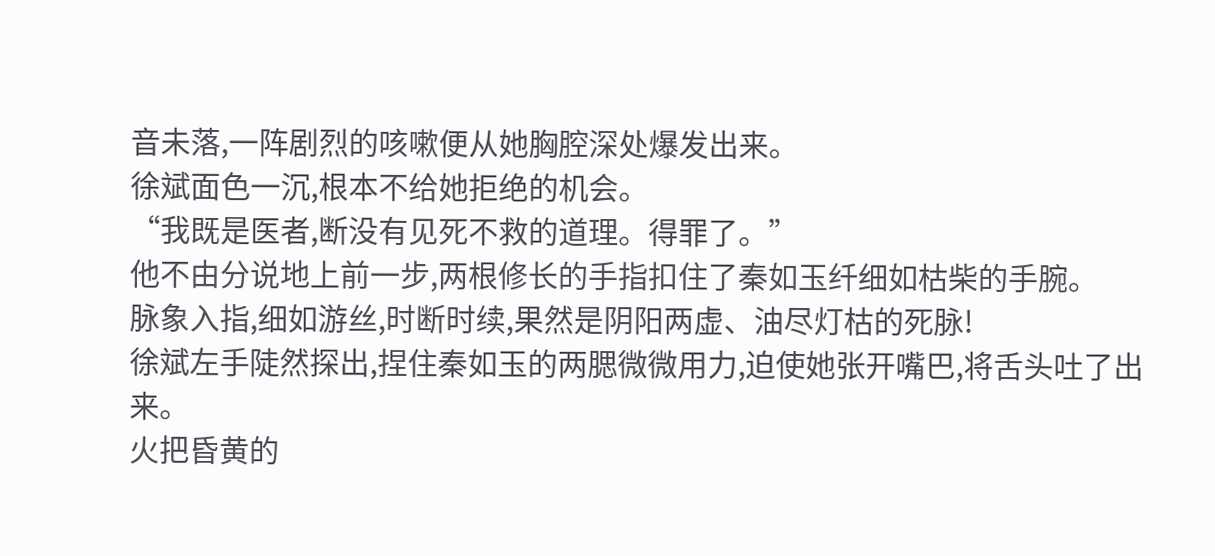音未落,一阵剧烈的咳嗽便从她胸腔深处爆发出来。
徐斌面色一沉,根本不给她拒绝的机会。
“我既是医者,断没有见死不救的道理。得罪了。”
他不由分说地上前一步,两根修长的手指扣住了秦如玉纤细如枯柴的手腕。
脉象入指,细如游丝,时断时续,果然是阴阳两虚、油尽灯枯的死脉!
徐斌左手陡然探出,捏住秦如玉的两腮微微用力,迫使她张开嘴巴,将舌头吐了出来。
火把昏黄的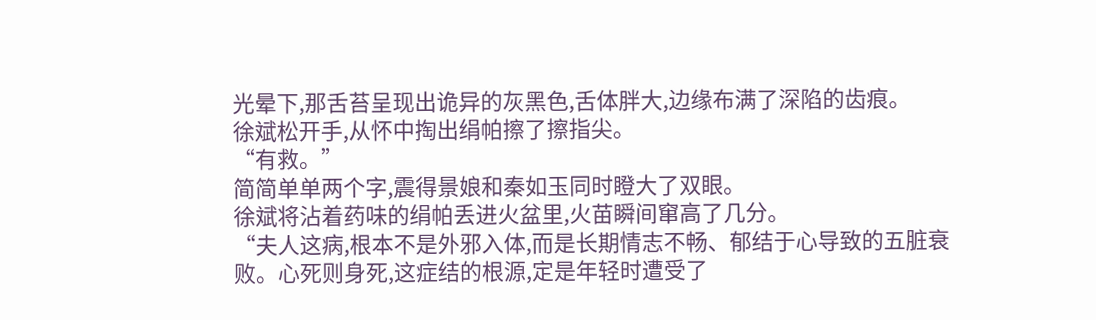光晕下,那舌苔呈现出诡异的灰黑色,舌体胖大,边缘布满了深陷的齿痕。
徐斌松开手,从怀中掏出绢帕擦了擦指尖。
“有救。”
简简单单两个字,震得景娘和秦如玉同时瞪大了双眼。
徐斌将沾着药味的绢帕丢进火盆里,火苗瞬间窜高了几分。
“夫人这病,根本不是外邪入体,而是长期情志不畅、郁结于心导致的五脏衰败。心死则身死,这症结的根源,定是年轻时遭受了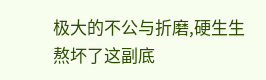极大的不公与折磨,硬生生熬坏了这副底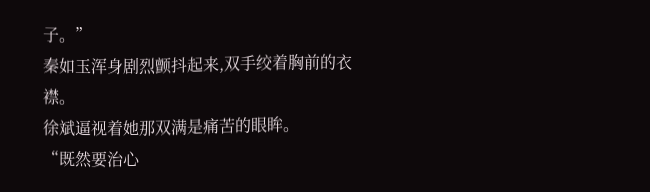子。”
秦如玉浑身剧烈颤抖起来,双手绞着胸前的衣襟。
徐斌逼视着她那双满是痛苦的眼眸。
“既然要治心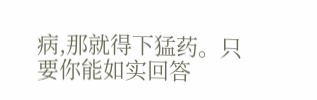病,那就得下猛药。只要你能如实回答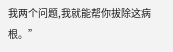我两个问题,我就能帮你拔除这病根。”